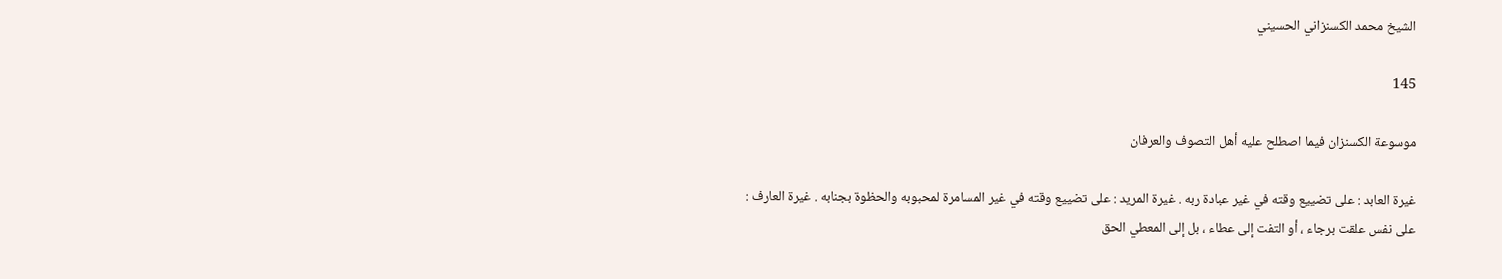الشيخ محمد الكسنزاني الحسيني

145

موسوعة الكسنزان فيما اصطلح عليه أهل التصوف والعرفان

غيرة العابد : على تضييع وقته في غير عبادة ربه . غيرة المريد : على تضييع وقته في غير المسامرة لمحبوبه والحظوة بجنابه . غيرة العارف : على نفس علقت برجاء ، أو التفت إلى عطاء ، بل إلى المعطي الحق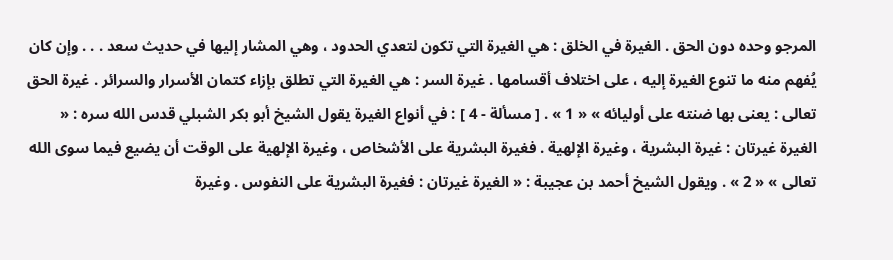المرجو وحده دون الحق . الغيرة في الخلق : هي الغيرة التي تكون لتعدي الحدود ، وهي المشار إليها في حديث سعد . . . وإن كان يُفهم منه ما تنوع الغيرة إليه ، على اختلاف أقسامها . غيرة السر : هي الغيرة التي تطلق بإزاء كتمان الأسرار والسرائر . غيرة الحق تعالى : يعنى بها ضنته على أوليائه » « 1 » . [ مسألة - 4 ] : في أنواع الغيرة يقول الشيخ أبو بكر الشبلي قدس الله سره : « الغيرة غيرتان : غيرة البشرية ، وغيرة الإلهية . فغيرة البشرية على الأشخاص ، وغيرة الإلهية على الوقت أن يضيع فيما سوى الله تعالى » « 2 » . ويقول الشيخ أحمد بن عجيبة : « الغيرة غيرتان : فغيرة البشرية على النفوس . وغيرة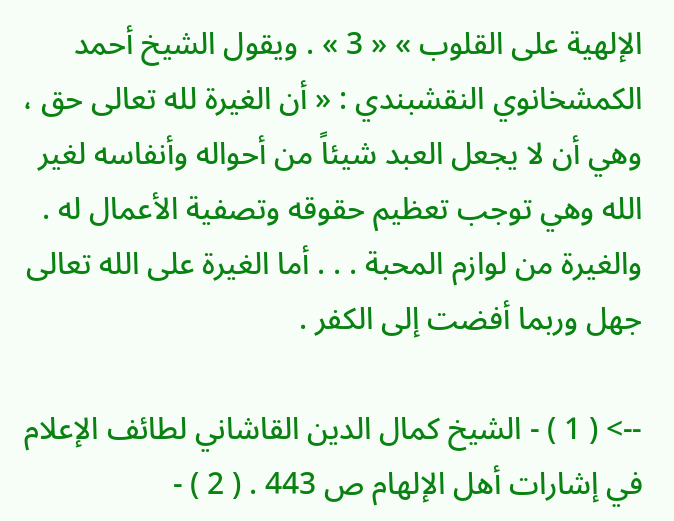الإلهية على القلوب » « 3 » . ويقول الشيخ أحمد الكمشخانوي النقشبندي : « أن الغيرة لله تعالى حق ، وهي أن لا يجعل العبد شيئاً من أحواله وأنفاسه لغير الله وهي توجب تعظيم حقوقه وتصفية الأعمال له . والغيرة من لوازم المحبة . . . أما الغيرة على الله تعالى جهل وربما أفضت إلى الكفر .

--> ( 1 ) - الشيخ كمال الدين القاشاني لطائف الإعلام في إشارات أهل الإلهام ص 443 . ( 2 ) -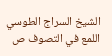الشيخ السراج الطوسي اللمع في التصوف ص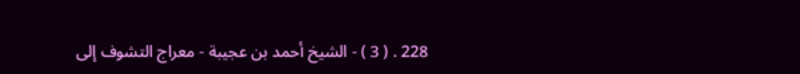228 . ( 3 ) - الشيخ أحمد بن عجيبة - معراج التشوف إلى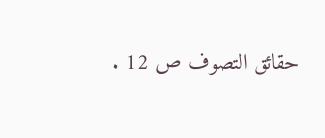حقائق التصوف ص 12 .